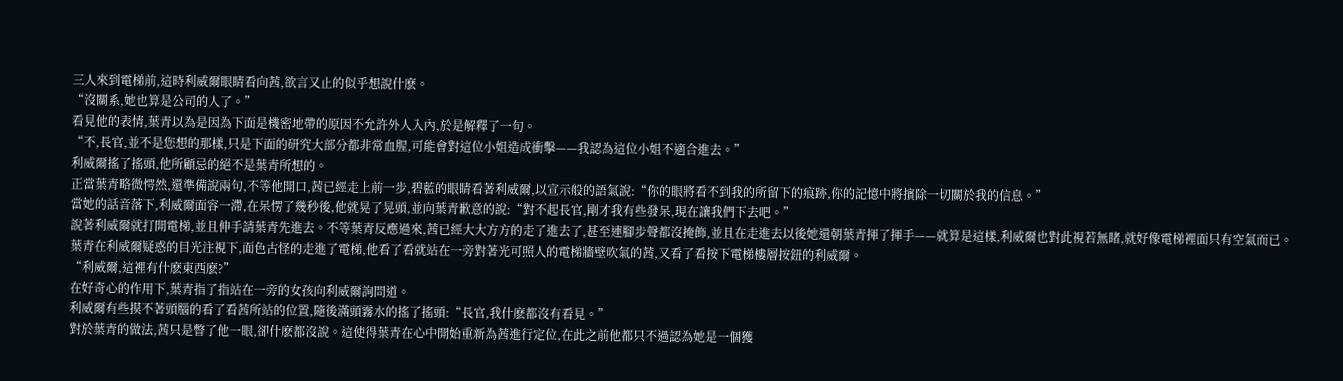三人來到電梯前,這時利威爾眼睛看向茜,欲言又止的似乎想說什麽。
“沒關系,她也算是公司的人了。”
看見他的表情,葉青以為是因為下面是機密地帶的原因不允許外人入內,於是解釋了一句。
“不,長官,並不是您想的那樣,只是下面的研究大部分都非常血腥,可能會對這位小姐造成衝擊——我認為這位小姐不適合進去。”
利威爾搖了搖頭,他所顧忌的絕不是葉青所想的。
正當葉青略微愕然,還準備說兩句,不等他開口,茜已經走上前一步,碧藍的眼睛看著利威爾,以宣示般的語氣說:“你的眼將看不到我的所留下的痕跡,你的記憶中將擯除一切關於我的信息。”
當她的話音落下,利威爾面容一滯,在呆愣了幾秒後,他就晃了晃頭,並向葉青歉意的說:“對不起長官,剛才我有些發呆,現在讓我們下去吧。”
說著利威爾就打開電梯,並且伸手請葉青先進去。不等葉青反應過來,茜已經大大方方的走了進去了,甚至連腳步聲都沒掩飾,並且在走進去以後她還朝葉青揮了揮手——就算是這樣,利威爾也對此視若無睹,就好像電梯裡面只有空氣而已。
葉青在利威爾疑惑的目光注視下,面色古怪的走進了電梯,他看了看就站在一旁對著光可照人的電梯牆壁吹氣的茜,又看了看按下電梯樓層按鈕的利威爾。
“利威爾,這裡有什麽東西麽?”
在好奇心的作用下,葉青指了指站在一旁的女孩向利威爾詢問道。
利威爾有些摸不著頭腦的看了看茜所站的位置,隨後滿頭霧水的搖了搖頭:“長官,我什麽都沒有看見。”
對於葉青的做法,茜只是瞥了他一眼,卻什麽都沒說。這使得葉青在心中開始重新為茜進行定位,在此之前他都只不過認為她是一個獲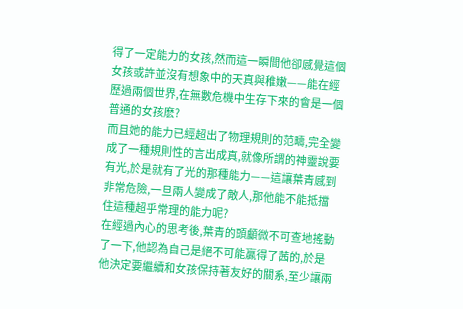得了一定能力的女孩,然而這一瞬間他卻感覺這個女孩或許並沒有想象中的天真與稚嫩——能在經歷過兩個世界,在無數危機中生存下來的會是一個普通的女孩麽?
而且她的能力已經超出了物理規則的范疇,完全變成了一種規則性的言出成真,就像所謂的神靈說要有光,於是就有了光的那種能力——這讓葉青感到非常危險,一旦兩人變成了敵人,那他能不能抵擋住這種超乎常理的能力呢?
在經過內心的思考後,葉青的頭顱微不可查地搖動了一下,他認為自己是絕不可能贏得了茜的,於是他決定要繼續和女孩保持著友好的關系,至少讓兩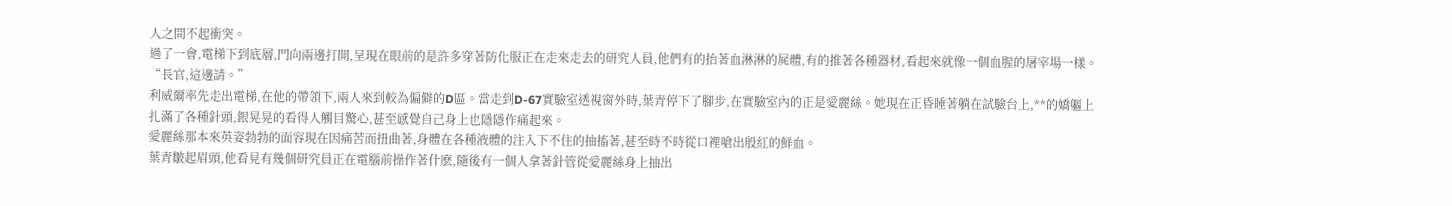人之間不起衝突。
過了一會,電梯下到底層,門向兩邊打開,呈現在眼前的是許多穿著防化服正在走來走去的研究人員,他們有的抬著血淋淋的屍體,有的推著各種器材,看起來就像一個血腥的屠宰場一樣。
“長官,這邊請。”
利威爾率先走出電梯,在他的帶領下,兩人來到較為偏僻的D區。當走到D-67實驗室透視窗外時,葉青停下了腳步,在實驗室內的正是愛麗絲。她現在正昏睡著躺在試驗台上,**的嬌軀上扎滿了各種針頭,銀晃晃的看得人觸目驚心,甚至感覺自己身上也隱隱作痛起來。
愛麗絲那本來英姿勃勃的面容現在因痛苦而扭曲著,身體在各種液體的注入下不住的抽搐著,甚至時不時從口裡嗆出殷紅的鮮血。
葉青皺起眉頭,他看見有幾個研究員正在電腦前操作著什麽,隨後有一個人拿著針管從愛麗絲身上抽出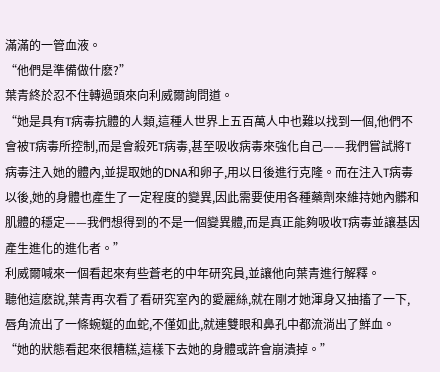滿滿的一管血液。
“他們是準備做什麽?”
葉青終於忍不住轉過頭來向利威爾詢問道。
“她是具有T病毒抗體的人類,這種人世界上五百萬人中也難以找到一個,他們不會被T病毒所控制,而是會殺死T病毒,甚至吸收病毒來強化自己——我們嘗試將T病毒注入她的體內,並提取她的DNA和卵子,用以日後進行克隆。而在注入T病毒以後,她的身體也產生了一定程度的變異,因此需要使用各種藥劑來維持她內髒和肌體的穩定——我們想得到的不是一個變異體,而是真正能夠吸收T病毒並讓基因產生進化的進化者。”
利威爾喊來一個看起來有些蒼老的中年研究員,並讓他向葉青進行解釋。
聽他這麽說,葉青再次看了看研究室內的愛麗絲,就在剛才她渾身又抽搐了一下,唇角流出了一條蜿蜒的血蛇,不僅如此,就連雙眼和鼻孔中都流淌出了鮮血。
“她的狀態看起來很糟糕,這樣下去她的身體或許會崩潰掉。”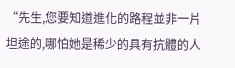“先生,您要知道進化的路程並非一片坦途的,哪怕她是稀少的具有抗體的人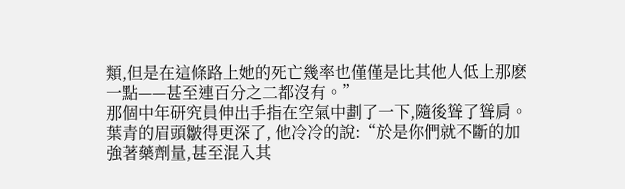類,但是在這條路上她的死亡幾率也僅僅是比其他人低上那麽一點——甚至連百分之二都沒有。”
那個中年研究員伸出手指在空氣中劃了一下,隨後聳了聳肩。
葉青的眉頭皺得更深了, 他冷冷的說:“於是你們就不斷的加強著藥劑量,甚至混入其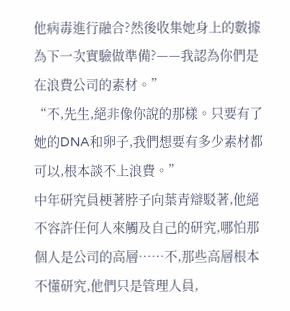他病毒進行融合?然後收集她身上的數據為下一次實驗做準備?——我認為你們是在浪費公司的素材。”
“不,先生,絕非像你說的那樣。只要有了她的DNA和卵子,我們想要有多少素材都可以,根本談不上浪費。”
中年研究員梗著脖子向葉青辯駁著,他絕不容許任何人來觸及自己的研究,哪怕那個人是公司的高層……不,那些高層根本不懂研究,他們只是管理人員,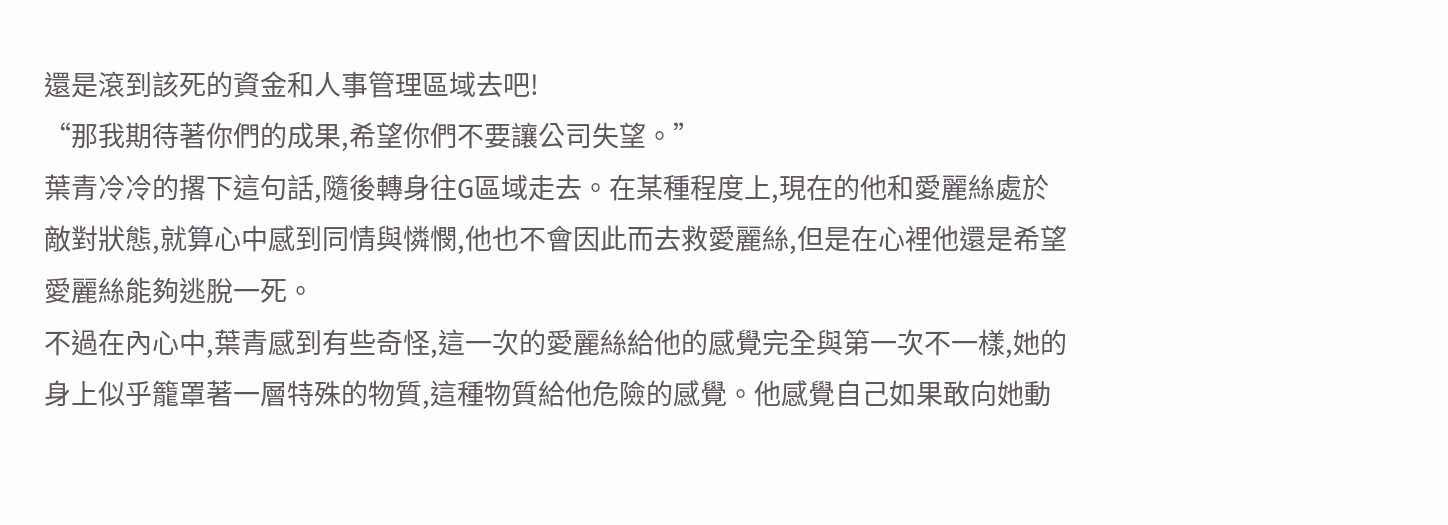還是滾到該死的資金和人事管理區域去吧!
“那我期待著你們的成果,希望你們不要讓公司失望。”
葉青冷冷的撂下這句話,隨後轉身往G區域走去。在某種程度上,現在的他和愛麗絲處於敵對狀態,就算心中感到同情與憐憫,他也不會因此而去救愛麗絲,但是在心裡他還是希望愛麗絲能夠逃脫一死。
不過在內心中,葉青感到有些奇怪,這一次的愛麗絲給他的感覺完全與第一次不一樣,她的身上似乎籠罩著一層特殊的物質,這種物質給他危險的感覺。他感覺自己如果敢向她動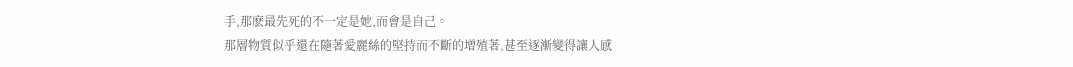手,那麽最先死的不一定是她,而會是自己。
那層物質似乎還在隨著愛麗絲的堅持而不斷的增殖著,甚至逐漸變得讓人感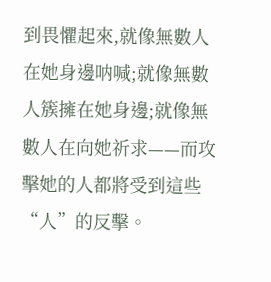到畏懼起來,就像無數人在她身邊呐喊;就像無數人簇擁在她身邊;就像無數人在向她祈求——而攻擊她的人都將受到這些“人”的反擊。